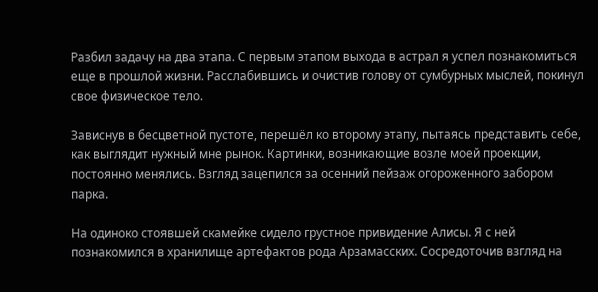Разбил задачу на два этапа. С первым этапом выхода в астрал я успел познакомиться еще в прошлой жизни. Расслабившись и очистив голову от сумбурных мыслей, покинул свое физическое тело.

Зависнув в бесцветной пустоте, перешёл ко второму этапу, пытаясь представить себе, как выглядит нужный мне рынок. Картинки, возникающие возле моей проекции, постоянно менялись. Взгляд зацепился за осенний пейзаж огороженного забором парка.

На одиноко стоявшей скамейке сидело грустное привидение Алисы. Я с ней познакомился в хранилище артефактов рода Арзамасских. Сосредоточив взгляд на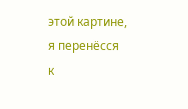этой картине, я перенёсся к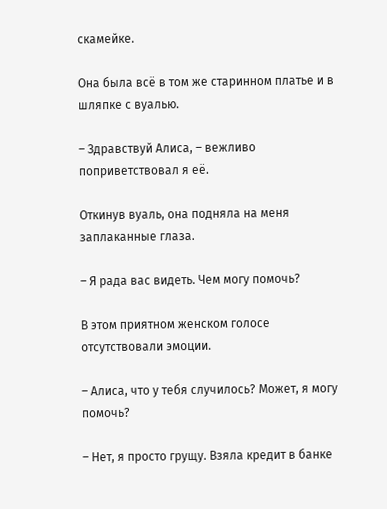скамейке.

Она была всё в том же старинном платье и в шляпке с вуалью.

– Здравствуй Алиса, – вежливо поприветствовал я её.

Откинув вуаль, она подняла на меня заплаканные глаза.

– Я рада вас видеть. Чем могу помочь?

В этом приятном женском голосе отсутствовали эмоции.

– Алиса, что у тебя случилось? Может, я могу помочь?

– Нет, я просто грущу. Взяла кредит в банке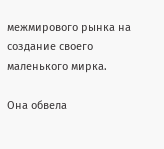межмирового рынка на создание своего маленького мирка.

Она обвела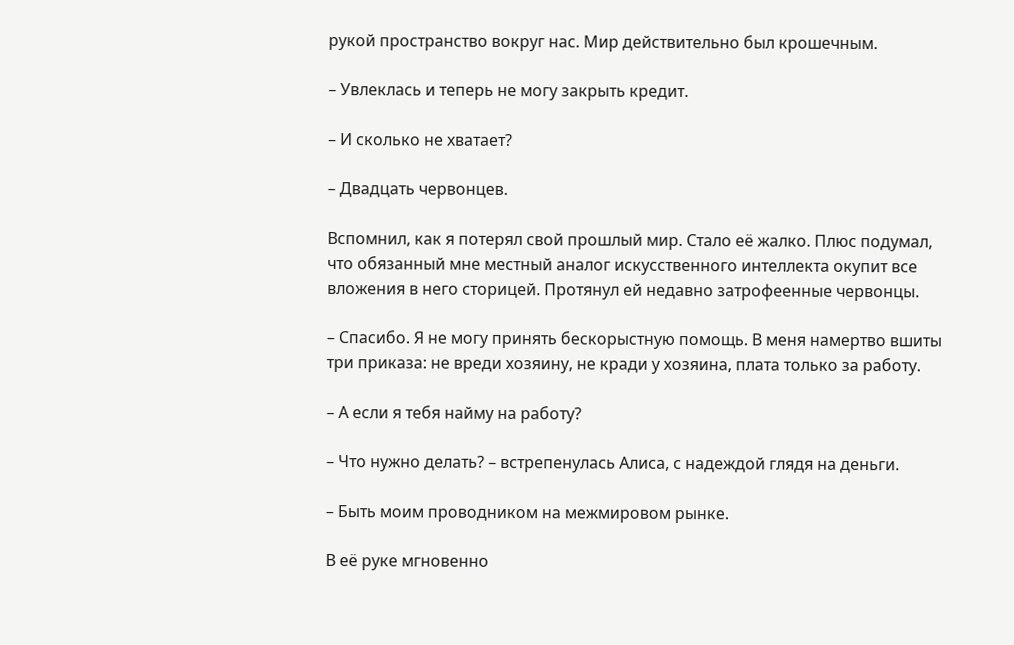рукой пространство вокруг нас. Мир действительно был крошечным.

– Увлеклась и теперь не могу закрыть кредит.

– И сколько не хватает?

– Двадцать червонцев.

Вспомнил, как я потерял свой прошлый мир. Стало её жалко. Плюс подумал, что обязанный мне местный аналог искусственного интеллекта окупит все вложения в него сторицей. Протянул ей недавно затрофеенные червонцы.

– Спасибо. Я не могу принять бескорыстную помощь. В меня намертво вшиты три приказа: не вреди хозяину, не кради у хозяина, плата только за работу.

– А если я тебя найму на работу?

– Что нужно делать? – встрепенулась Алиса, с надеждой глядя на деньги.

– Быть моим проводником на межмировом рынке.

В её руке мгновенно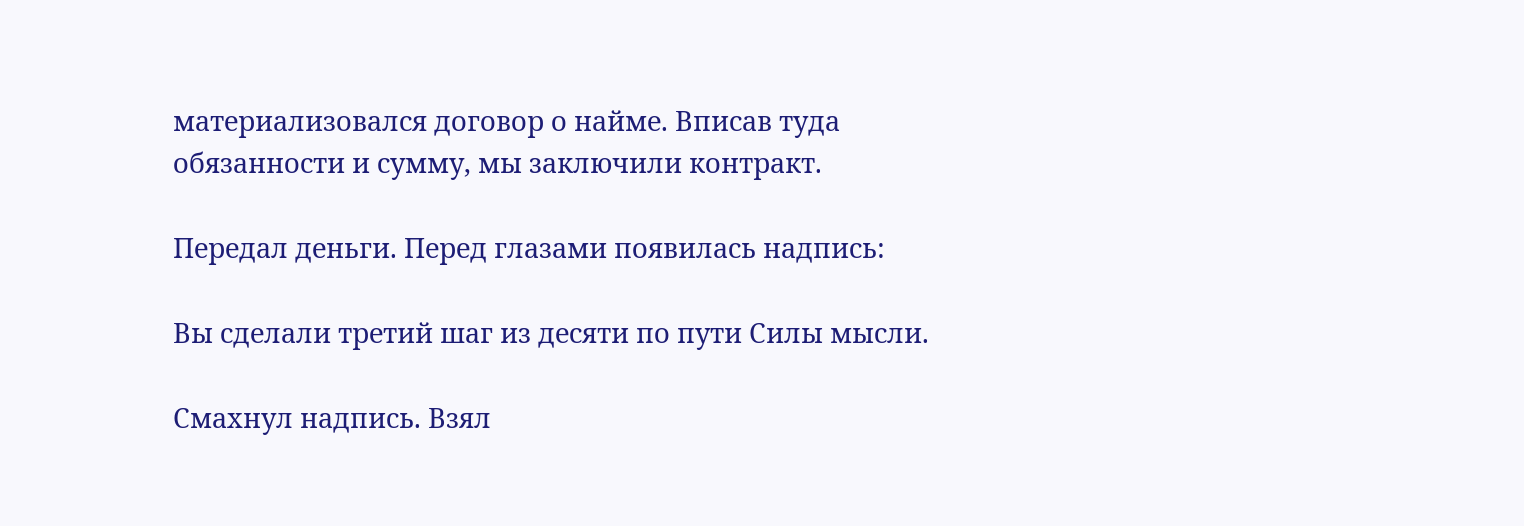материализовался договор о найме. Вписав туда обязанности и сумму, мы заключили контракт.

Передал деньги. Перед глазами появилась надпись:

Вы сделали третий шаг из десяти по пути Силы мысли.

Смахнул надпись. Взял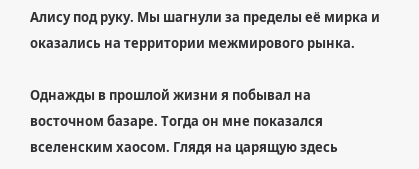Алису под руку. Мы шагнули за пределы её мирка и оказались на территории межмирового рынка.

Однажды в прошлой жизни я побывал на восточном базаре. Тогда он мне показался вселенским хаосом. Глядя на царящую здесь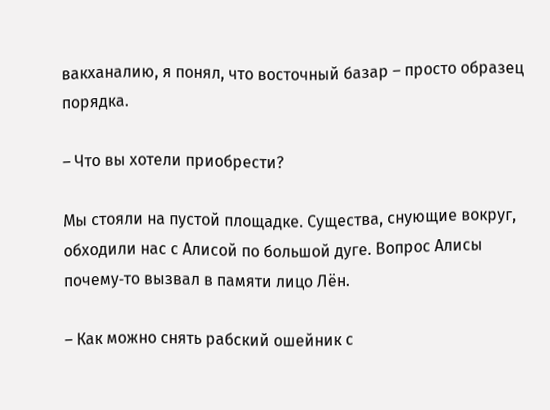вакханалию, я понял, что восточный базар – просто образец порядка.

– Что вы хотели приобрести?

Мы стояли на пустой площадке. Существа, снующие вокруг, обходили нас с Алисой по большой дуге. Вопрос Алисы почему‑то вызвал в памяти лицо Лён.

– Как можно снять рабский ошейник с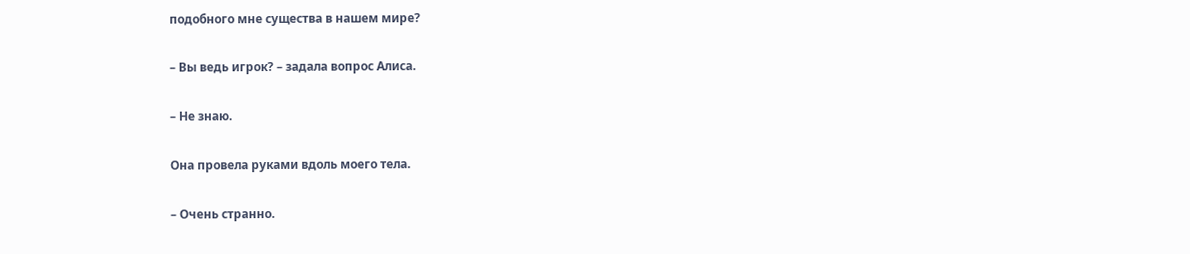подобного мне существа в нашем мире?

– Вы ведь игрок? – задала вопрос Алиса.

– Не знаю.

Она провела руками вдоль моего тела.

– Очень странно.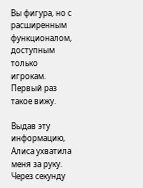Вы фигура, но с расширенным функционалом, доступным только игрокам. Первый раз такое вижу.

Выдав эту информацию, Алиса ухватила меня за руку. Через секунду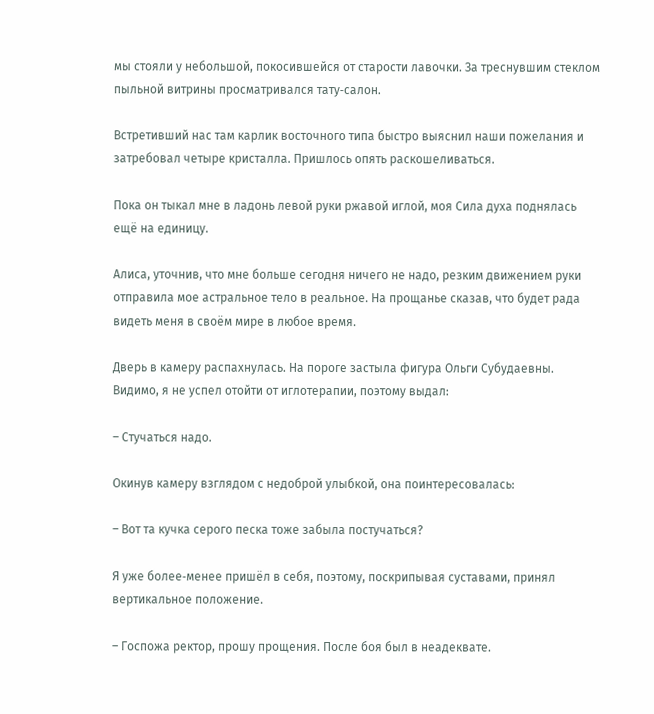мы стояли у небольшой, покосившейся от старости лавочки. За треснувшим стеклом пыльной витрины просматривался тату‑салон.

Встретивший нас там карлик восточного типа быстро выяснил наши пожелания и затребовал четыре кристалла. Пришлось опять раскошеливаться.

Пока он тыкал мне в ладонь левой руки ржавой иглой, моя Сила духа поднялась ещё на единицу.

Алиса, уточнив, что мне больше сегодня ничего не надо, резким движением руки отправила мое астральное тело в реальное. На прощанье сказав, что будет рада видеть меня в своём мире в любое время.

Дверь в камеру распахнулась. На пороге застыла фигура Ольги Субудаевны. Видимо, я не успел отойти от иглотерапии, поэтому выдал:

– Стучаться надо.

Окинув камеру взглядом с недоброй улыбкой, она поинтересовалась:

– Вот та кучка серого песка тоже забыла постучаться?

Я уже более‑менее пришёл в себя, поэтому, поскрипывая суставами, принял вертикальное положение.

– Госпожа ректор, прошу прощения. После боя был в неадеквате.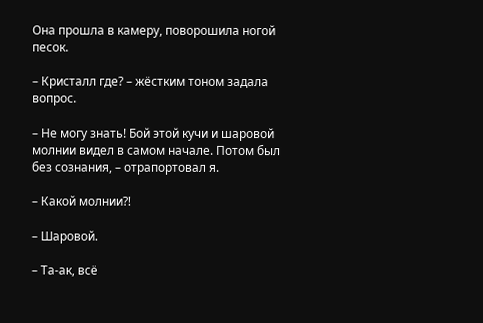Она прошла в камеру, поворошила ногой песок.

– Кристалл где? – жёстким тоном задала вопрос.

– Не могу знать! Бой этой кучи и шаровой молнии видел в самом начале. Потом был без сознания, – отрапортовал я.

– Какой молнии⁈

– Шаровой.

– Та‑ак, всё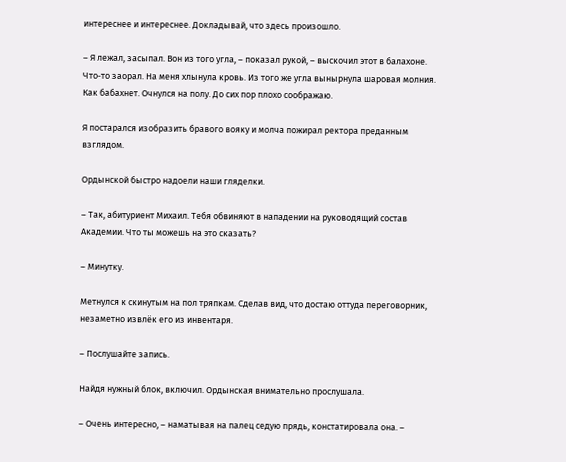интереснее и интереснее. Докладывай, что здесь произошло.

– Я лежал, засыпал. Вон из того угла, – показал рукой, – выскочил этот в балахоне. Что‑то заорал. На меня хлынула кровь. Из того же угла вынырнула шаровая молния. Как бабахнет. Очнулся на полу. До сих пор плохо соображаю.

Я постарался изобразить бравого вояку и молча пожирал ректора преданным взглядом.

Ордынской быстро надоели наши гляделки.

– Так, абитуриент Михаил. Тебя обвиняют в нападении на руководящий состав Академии. Что ты можешь на это сказать?

– Минутку.

Метнулся к скинутым на пол тряпкам. Сделав вид, что достаю оттуда переговорник, незаметно извлёк его из инвентаря.

– Послушайте запись.

Найдя нужный блок, включил. Ордынская внимательно прослушала.

– Очень интересно, – наматывая на палец седую прядь, констатировала она. –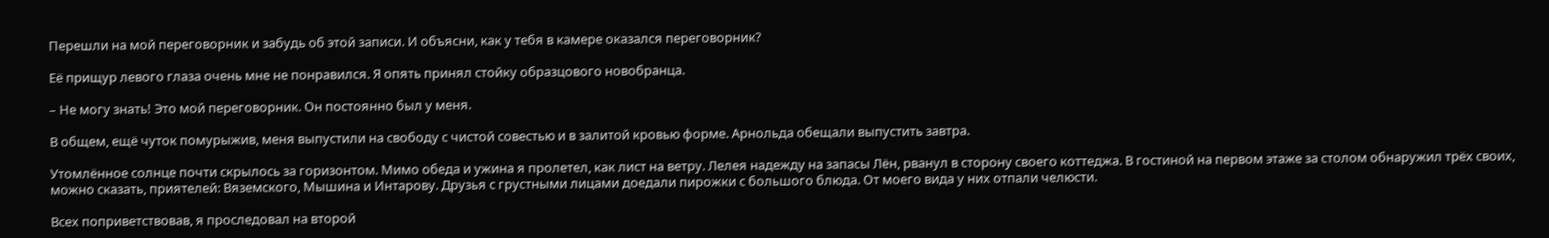Перешли на мой переговорник и забудь об этой записи. И объясни, как у тебя в камере оказался переговорник?

Её прищур левого глаза очень мне не понравился. Я опять принял стойку образцового новобранца.

– Не могу знать! Это мой переговорник. Он постоянно был у меня.

В общем, ещё чуток помурыжив, меня выпустили на свободу с чистой совестью и в залитой кровью форме. Арнольда обещали выпустить завтра.

Утомлённое солнце почти скрылось за горизонтом. Мимо обеда и ужина я пролетел, как лист на ветру. Лелея надежду на запасы Лён, рванул в сторону своего коттеджа. В гостиной на первом этаже за столом обнаружил трёх своих, можно сказать, приятелей: Вяземского, Мышина и Интарову. Друзья с грустными лицами доедали пирожки с большого блюда. От моего вида у них отпали челюсти.

Всех поприветствовав, я проследовал на второй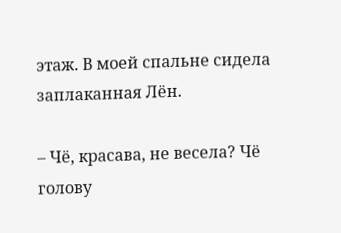этаж. В моей спальне сидела заплаканная Лён.

– Чё, красава, не весела? Чё голову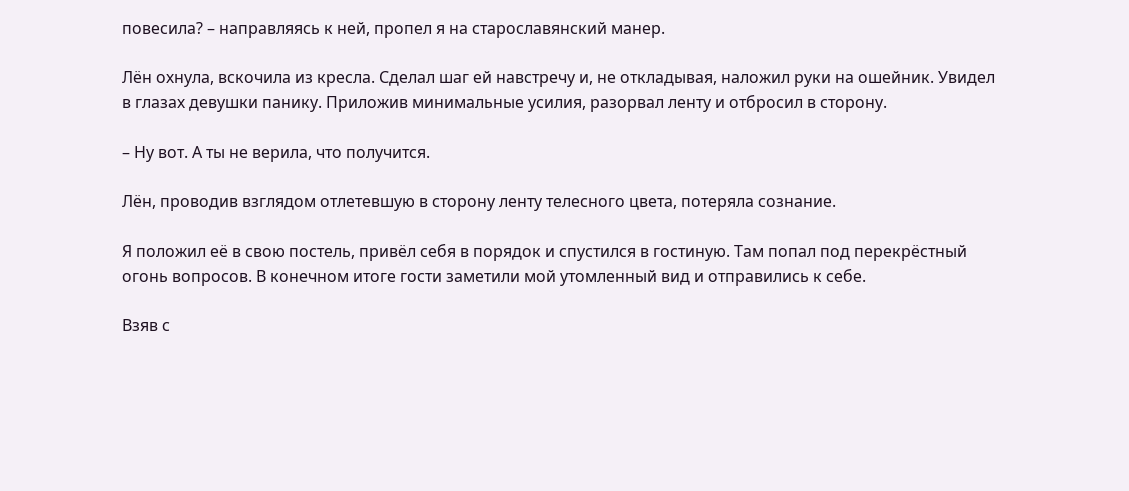повесила? – направляясь к ней, пропел я на старославянский манер.

Лён охнула, вскочила из кресла. Сделал шаг ей навстречу и, не откладывая, наложил руки на ошейник. Увидел в глазах девушки панику. Приложив минимальные усилия, разорвал ленту и отбросил в сторону.

– Ну вот. А ты не верила, что получится.

Лён, проводив взглядом отлетевшую в сторону ленту телесного цвета, потеряла сознание.

Я положил её в свою постель, привёл себя в порядок и спустился в гостиную. Там попал под перекрёстный огонь вопросов. В конечном итоге гости заметили мой утомленный вид и отправились к себе.

Взяв с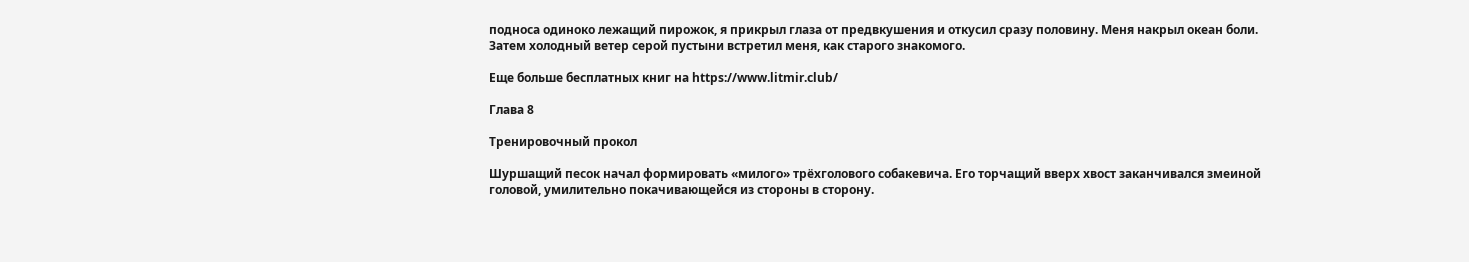подноса одиноко лежащий пирожок, я прикрыл глаза от предвкушения и откусил сразу половину. Меня накрыл океан боли. Затем холодный ветер серой пустыни встретил меня, как старого знакомого.

Еще больше бесплатных книг на https://www.litmir.club/

Глава 8

Тренировочный прокол

Шуршащий песок начал формировать «милого» трёхголового собакевича. Его торчащий вверх хвост заканчивался змеиной головой, умилительно покачивающейся из стороны в сторону.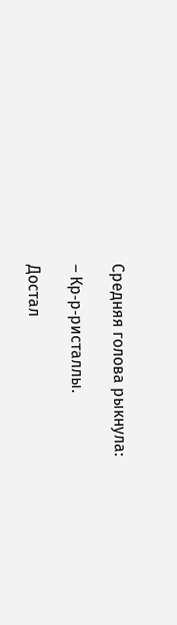Средняя голова рыкнула:

– Кр‑р‑ристаллы.

Достал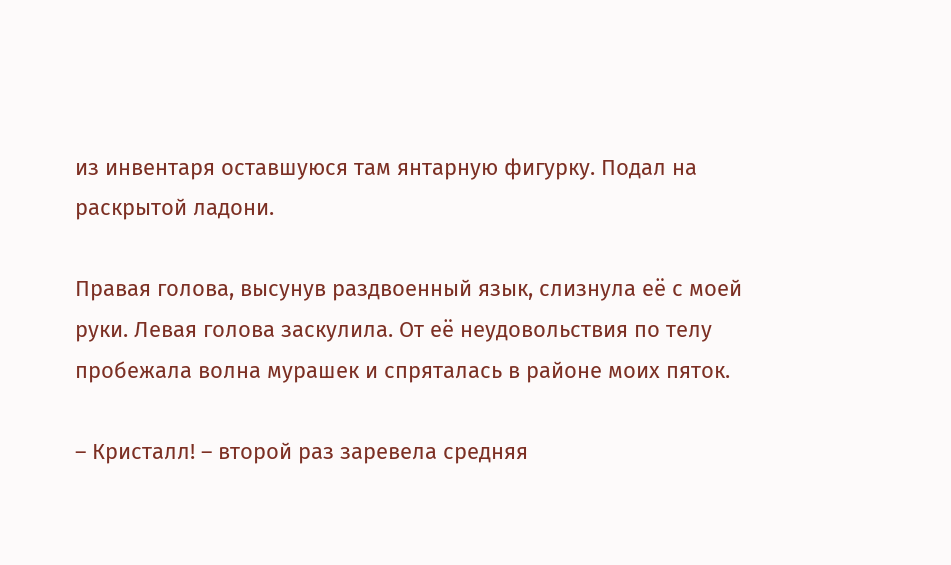из инвентаря оставшуюся там янтарную фигурку. Подал на раскрытой ладони.

Правая голова, высунув раздвоенный язык, слизнула её с моей руки. Левая голова заскулила. От её неудовольствия по телу пробежала волна мурашек и спряталась в районе моих пяток.

– Кристалл! – второй раз заревела средняя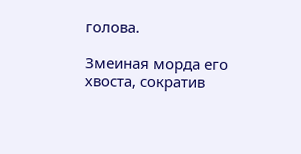голова.

Змеиная морда его хвоста, сократив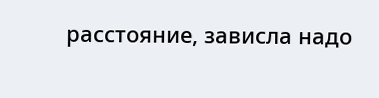расстояние, зависла надо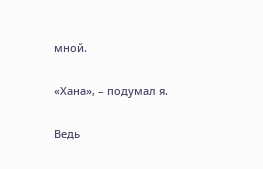мной.

«Хана», – подумал я.

Ведь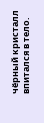чёрный кристалл впитался в тело.